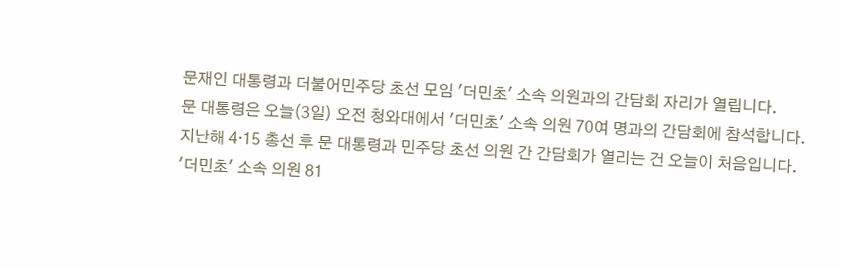문재인 대통령과 더불어민주당 초선 모임 '더민초' 소속 의원과의 간담회 자리가 열립니다.
문 대통령은 오늘(3일) 오전 청와대에서 '더민초' 소속 의원 70여 명과의 간담회에 참석합니다.
지난해 4·15 총선 후 문 대통령과 민주당 초선 의원 간 간담회가 열리는 건 오늘이 처음입니다.
'더민초' 소속 의원 81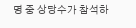명 중 상당수가 참석하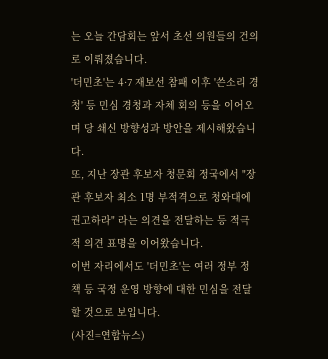는 오늘 간담회는 앞서 초선 의원들의 건의로 이뤄졌습니다.
'더민초'는 4·7 재보선 참패 이후 '쓴소리 경청' 등 민심 경청과 자체 회의 등을 이어오며 당 쇄신 방향성과 방안을 제시해왔습니다.
또, 지난 장관 후보자 청문회 정국에서 "장관 후보자 최소 1명 부적격으로 청와대에 권고하라" 라는 의견을 전달하는 등 적극적 의견 표명을 이어왔습니다.
이번 자리에서도 '더민초'는 여러 정부 정책 등 국정 운영 방향에 대한 민심을 전달할 것으로 보입니다.
(사진=연합뉴스)